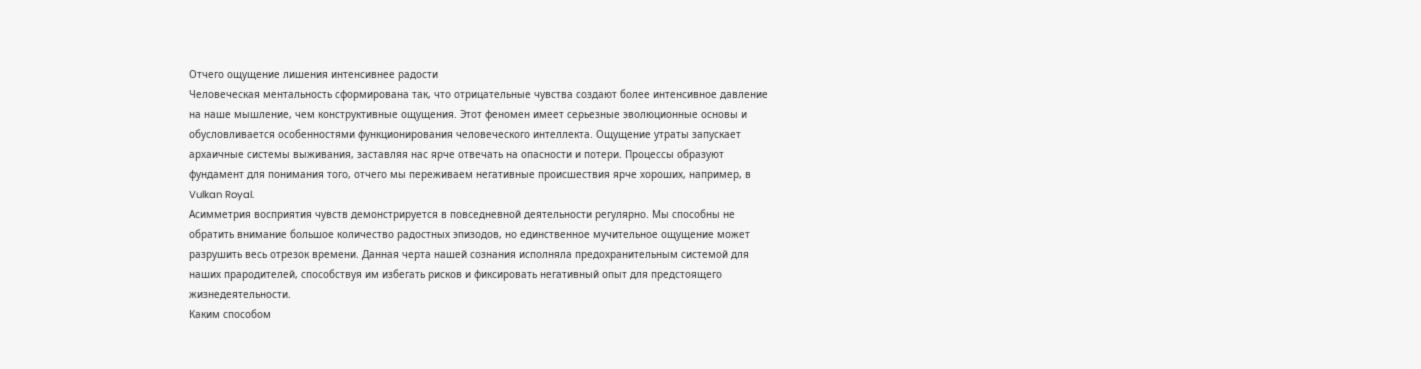Отчего ощущение лишения интенсивнее радости
Человеческая ментальность сформирована так, что отрицательные чувства создают более интенсивное давление на наше мышление, чем конструктивные ощущения. Этот феномен имеет серьезные эволюционные основы и обусловливается особенностями функционирования человеческого интеллекта. Ощущение утраты запускает архаичные системы выживания, заставляя нас ярче отвечать на опасности и потери. Процессы образуют фундамент для понимания того, отчего мы переживаем негативные происшествия ярче хороших, например, в Vulkan Royal.
Асимметрия восприятия чувств демонстрируется в повседневной деятельности регулярно. Мы способны не обратить внимание большое количество радостных эпизодов, но единственное мучительное ощущение может разрушить весь отрезок времени. Данная черта нашей сознания исполняла предохранительным системой для наших прародителей, способствуя им избегать рисков и фиксировать негативный опыт для предстоящего жизнедеятельности.
Каким способом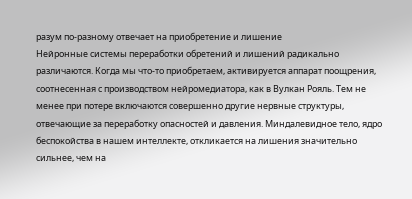разум по-разному отвечает на приобретение и лишение
Нейронные системы переработки обретений и лишений радикально различаются. Когда мы что-то приобретаем, активируется аппарат поощрения, соотнесенная с производством нейромедиатора, как в Вулкан Рояль. Тем не менее при потере включаются совершенно другие нервные структуры, отвечающие за переработку опасностей и давления. Миндалевидное тело, ядро беспокойства в нашем интеллекте, откликается на лишения значительно сильнее, чем на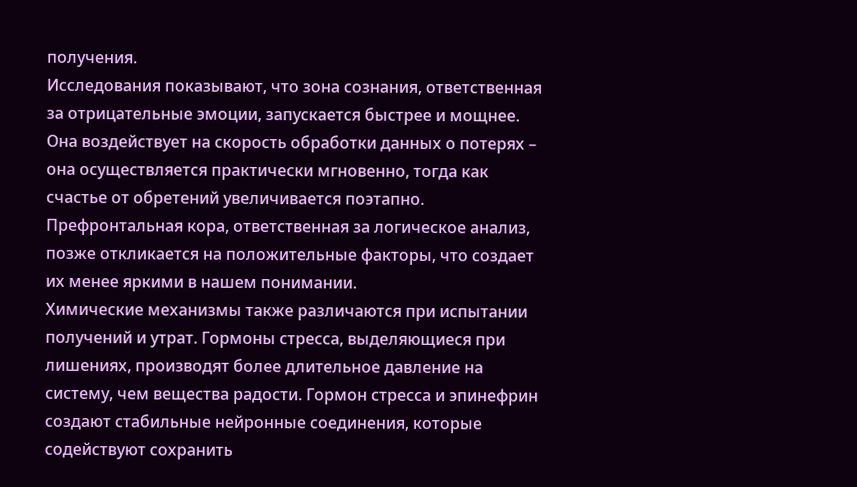получения.
Исследования показывают, что зона сознания, ответственная за отрицательные эмоции, запускается быстрее и мощнее. Она воздействует на скорость обработки данных о потерях – она осуществляется практически мгновенно, тогда как счастье от обретений увеличивается поэтапно. Префронтальная кора, ответственная за логическое анализ, позже откликается на положительные факторы, что создает их менее яркими в нашем понимании.
Химические механизмы также различаются при испытании получений и утрат. Гормоны стресса, выделяющиеся при лишениях, производят более длительное давление на систему, чем вещества радости. Гормон стресса и эпинефрин создают стабильные нейронные соединения, которые содействуют сохранить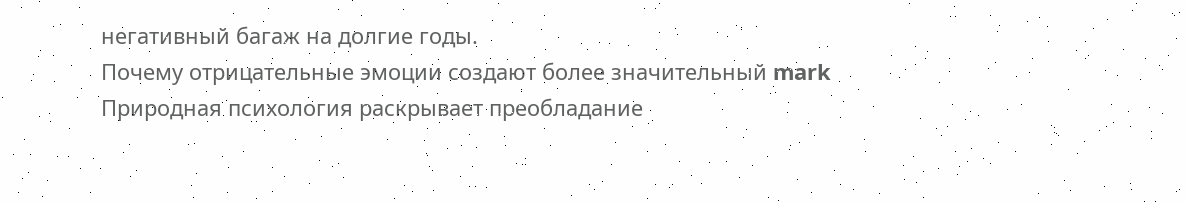негативный багаж на долгие годы.
Почему отрицательные эмоции создают более значительный mark
Природная психология раскрывает преобладание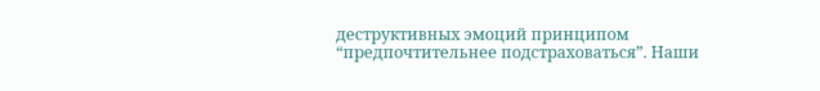деструктивных эмоций принципом “предпочтительнее подстраховаться”. Наши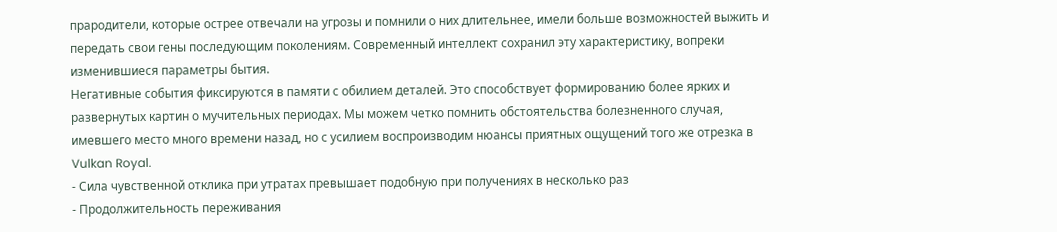прародители, которые острее отвечали на угрозы и помнили о них длительнее, имели больше возможностей выжить и передать свои гены последующим поколениям. Современный интеллект сохранил эту характеристику, вопреки изменившиеся параметры бытия.
Негативные события фиксируются в памяти с обилием деталей. Это способствует формированию более ярких и развернутых картин о мучительных периодах. Мы можем четко помнить обстоятельства болезненного случая, имевшего место много времени назад, но с усилием воспроизводим нюансы приятных ощущений того же отрезка в Vulkan Royal.
- Сила чувственной отклика при утратах превышает подобную при получениях в несколько раз
- Продолжительность переживания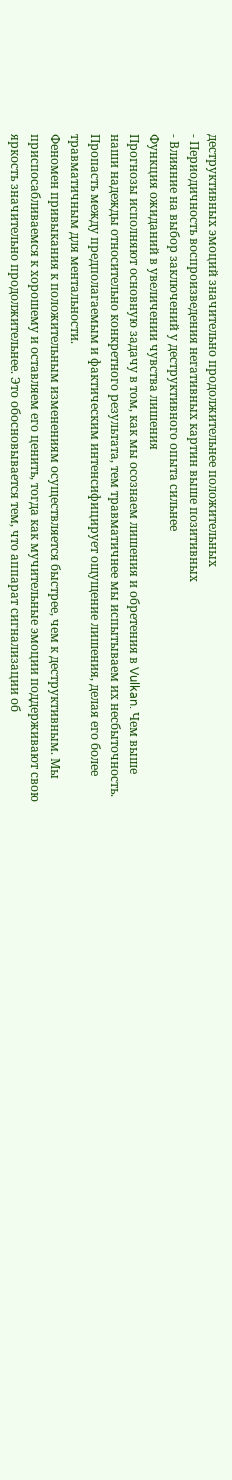деструктивных эмоций значительно продолжительнее положительных
- Периодичность воспроизведения негативных картин выше позитивных
- Влияние на выбор заключений у деструктивного опыта сильнее
Функция ожиданий в увеличении чувства лишения
Прогнозы исполняют основную задачу в том, как мы осознаем лишения и обретения в Vulkan. Чем выше наши надежды относительно конкретного результата, тем травматичнее мы испытываем их несбыточность. Пропасть между предполагаемым и фактическим интенсифицирует ощущение лишения, делая его более травматичным для ментальности.
Феномен привыкания к положительным изменениям осуществляется быстрее, чем к деструктивным. Мы приспосабливаемся к хорошему и оставляем его ценить, тогда как мучительные эмоции поддерживают свою яркость значительно продолжительнее. Это обосновывается тем, что аппарат сигнализации об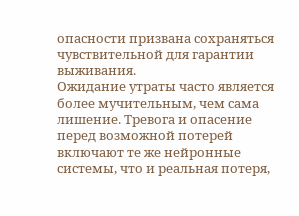опасности призвана сохраняться чувствительной для гарантии выживания.
Ожидание утраты часто является более мучительным, чем сама лишение. Тревога и опасение перед возможной потерей включают те же нейронные системы, что и реальная потеря,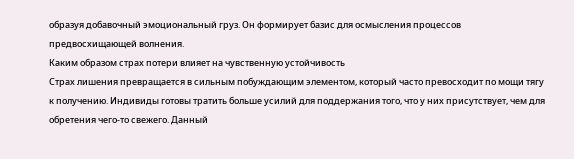образуя добавочный эмоциональный груз. Он формирует базис для осмысления процессов предвосхищающей волнения.
Каким образом страх потери влияет на чувственную устойчивость
Страх лишения превращается в сильным побуждающим элементом, который часто превосходит по мощи тягу к получению. Индивиды готовы тратить больше усилий для поддержания того, что у них присутствует, чем для обретения чего-то свежего. Данный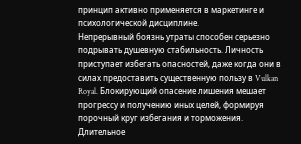принцип активно применяется в маркетинге и психологической дисциплине.
Непрерывный боязнь утраты способен серьезно подрывать душевную стабильность. Личность приступает избегать опасностей, даже когда они в силах предоставить существенную пользу в Vulkan Royal. Блокирующий опасение лишения мешает прогрессу и получению иных целей, формируя порочный круг избегания и торможения.
Длительное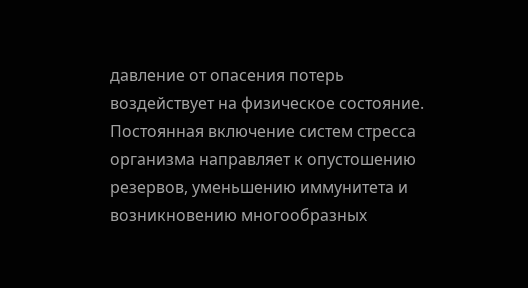давление от опасения потерь воздействует на физическое состояние. Постоянная включение систем стресса организма направляет к опустошению резервов, уменьшению иммунитета и возникновению многообразных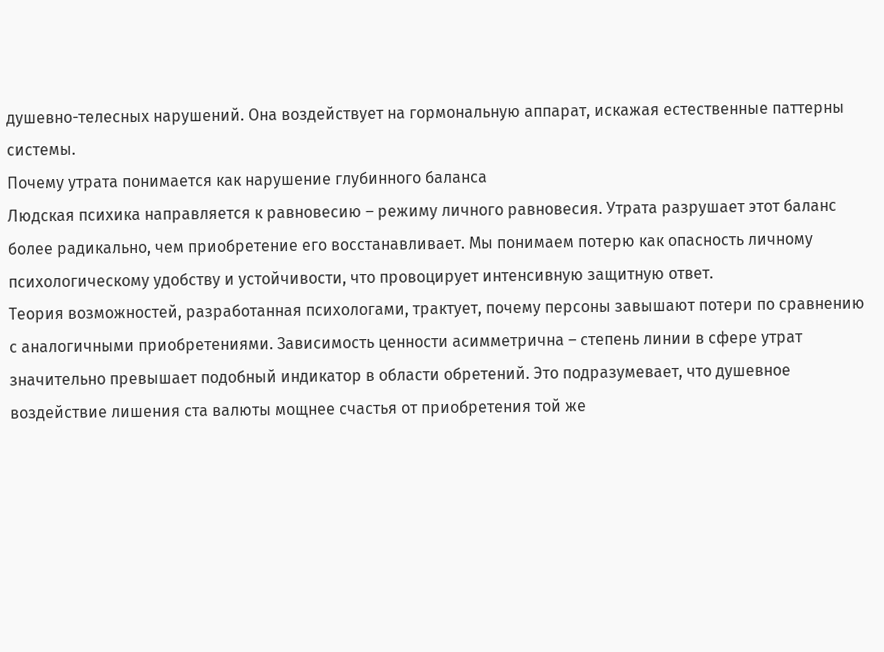душевно-телесных нарушений. Она воздействует на гормональную аппарат, искажая естественные паттерны системы.
Почему утрата понимается как нарушение глубинного баланса
Людская психика направляется к равновесию – режиму личного равновесия. Утрата разрушает этот баланс более радикально, чем приобретение его восстанавливает. Мы понимаем потерю как опасность личному психологическому удобству и устойчивости, что провоцирует интенсивную защитную ответ.
Теория возможностей, разработанная психологами, трактует, почему персоны завышают потери по сравнению с аналогичными приобретениями. Зависимость ценности асимметрична – степень линии в сфере утрат значительно превышает подобный индикатор в области обретений. Это подразумевает, что душевное воздействие лишения ста валюты мощнее счастья от приобретения той же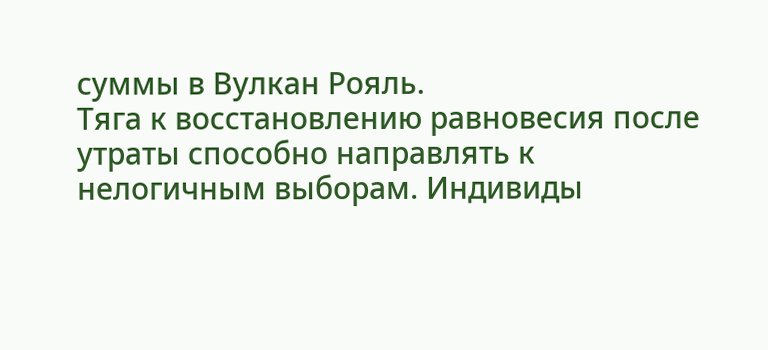суммы в Вулкан Рояль.
Тяга к восстановлению равновесия после утраты способно направлять к нелогичным выборам. Индивиды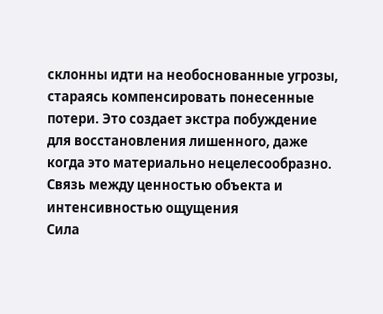склонны идти на необоснованные угрозы, стараясь компенсировать понесенные потери. Это создает экстра побуждение для восстановления лишенного, даже когда это материально нецелесообразно.
Связь между ценностью объекта и интенсивностью ощущения
Сила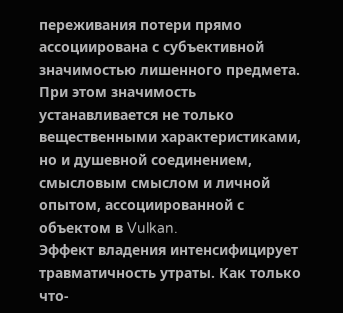переживания потери прямо ассоциирована с субъективной значимостью лишенного предмета. При этом значимость устанавливается не только вещественными характеристиками, но и душевной соединением, смысловым смыслом и личной опытом, ассоциированной с объектом в Vulkan.
Эффект владения интенсифицирует травматичность утраты. Как только что-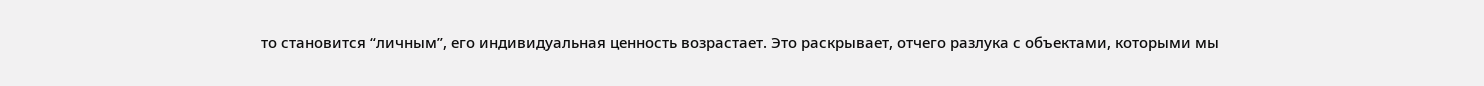то становится “личным”, его индивидуальная ценность возрастает. Это раскрывает, отчего разлука с объектами, которыми мы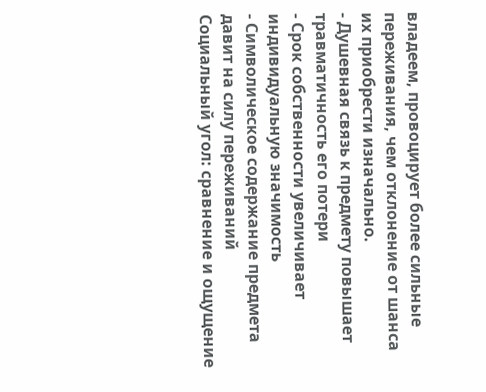владеем, провоцирует более сильные переживания, чем отклонение от шанса их приобрести изначально.
- Душевная связь к предмету повышает травматичность его потери
- Срок собственности увеличивает индивидуальную значимость
- Символическое содержание предмета давит на силу переживаний
Социальный угол: сравнение и ощущение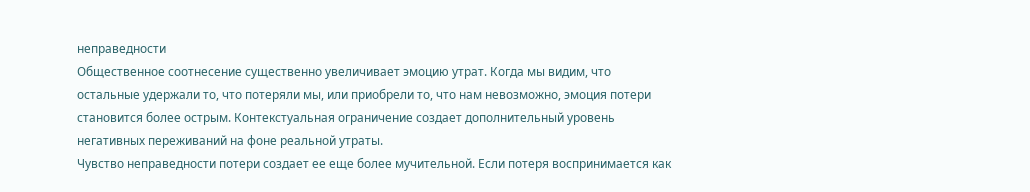неправедности
Общественное соотнесение существенно увеличивает эмоцию утрат. Когда мы видим, что остальные удержали то, что потеряли мы, или приобрели то, что нам невозможно, эмоция потери становится более острым. Контекстуальная ограничение создает дополнительный уровень негативных переживаний на фоне реальной утраты.
Чувство неправедности потери создает ее еще более мучительной. Если потеря воспринимается как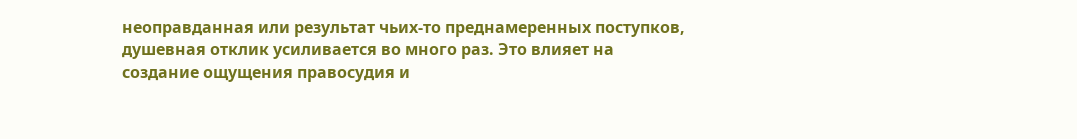неоправданная или результат чьих-то преднамеренных поступков, душевная отклик усиливается во много раз. Это влияет на создание ощущения правосудия и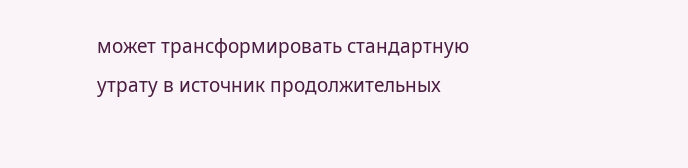может трансформировать стандартную утрату в источник продолжительных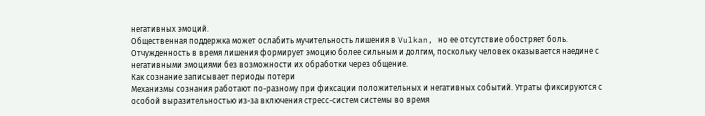негативных эмоций.
Общественная поддержка может ослабить мучительность лишения в Vulkan, но ее отсутствие обостряет боль. Отчужденность в время лишения формирует эмоцию более сильным и долгим, поскольку человек оказывается наедине с негативными эмоциями без возможности их обработки через общение.
Как сознание записывает периоды потери
Механизмы сознания работают по-разному при фиксации положительных и негативных событий. Утраты фиксируются с особой выразительностью из-за включения стресс-систем системы во время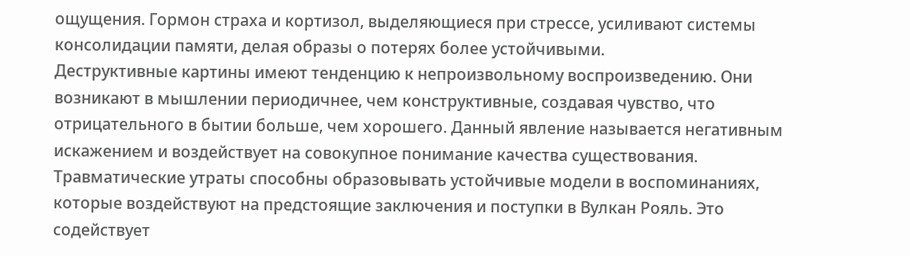ощущения. Гормон страха и кортизол, выделяющиеся при стрессе, усиливают системы консолидации памяти, делая образы о потерях более устойчивыми.
Деструктивные картины имеют тенденцию к непроизвольному воспроизведению. Они возникают в мышлении периодичнее, чем конструктивные, создавая чувство, что отрицательного в бытии больше, чем хорошего. Данный явление называется негативным искажением и воздействует на совокупное понимание качества существования.
Травматические утраты способны образовывать устойчивые модели в воспоминаниях, которые воздействуют на предстоящие заключения и поступки в Вулкан Рояль. Это содействует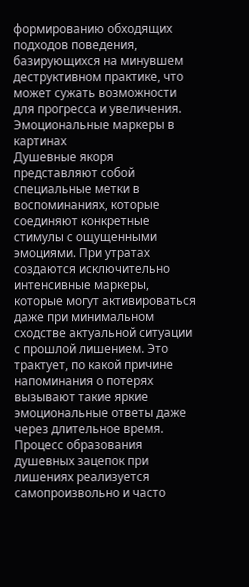формированию обходящих подходов поведения, базирующихся на минувшем деструктивном практике, что может сужать возможности для прогресса и увеличения.
Эмоциональные маркеры в картинах
Душевные якоря представляют собой специальные метки в воспоминаниях, которые соединяют конкретные стимулы с ощущенными эмоциями. При утратах создаются исключительно интенсивные маркеры, которые могут активироваться даже при минимальном сходстве актуальной ситуации с прошлой лишением. Это трактует, по какой причине напоминания о потерях вызывают такие яркие эмоциональные ответы даже через длительное время.
Процесс образования душевных зацепок при лишениях реализуется самопроизвольно и часто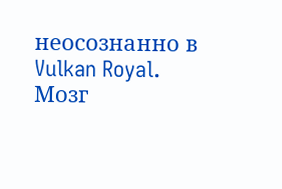неосознанно в Vulkan Royal. Мозг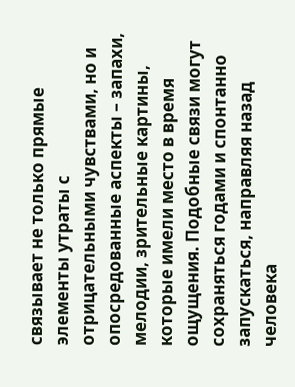связывает не только прямые элементы утраты с отрицательными чувствами, но и опосредованные аспекты – запахи, мелодии, зрительные картины, которые имели место в время ощущения. Подобные связи могут сохраняться годами и спонтанно запускаться, направляя назад человека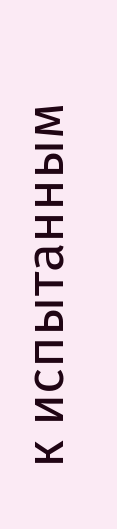к испытанным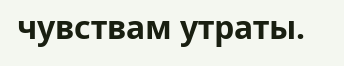чувствам утраты.